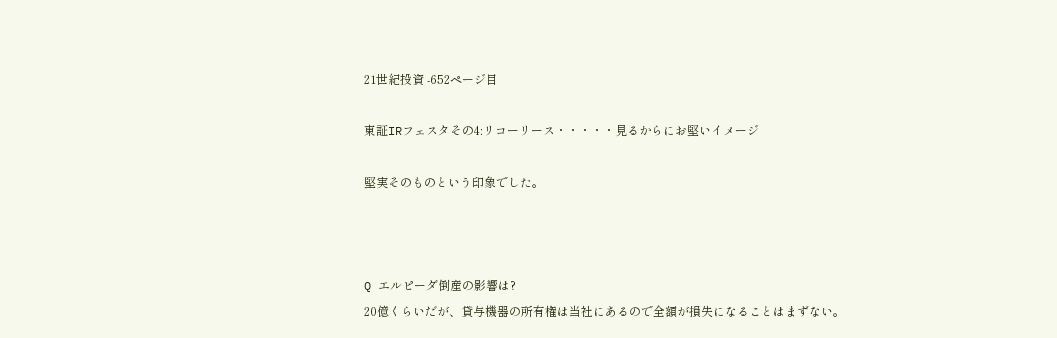21世紀投資 -652ページ目

東証IRフェスタその4:リコーリース・・・・・見るからにお堅いイメージ

堅実そのものという印象でした。



Q エルピーダ倒産の影響は?
20億くらいだが、貸与機器の所有権は当社にあるので全額が損失になることはまずない。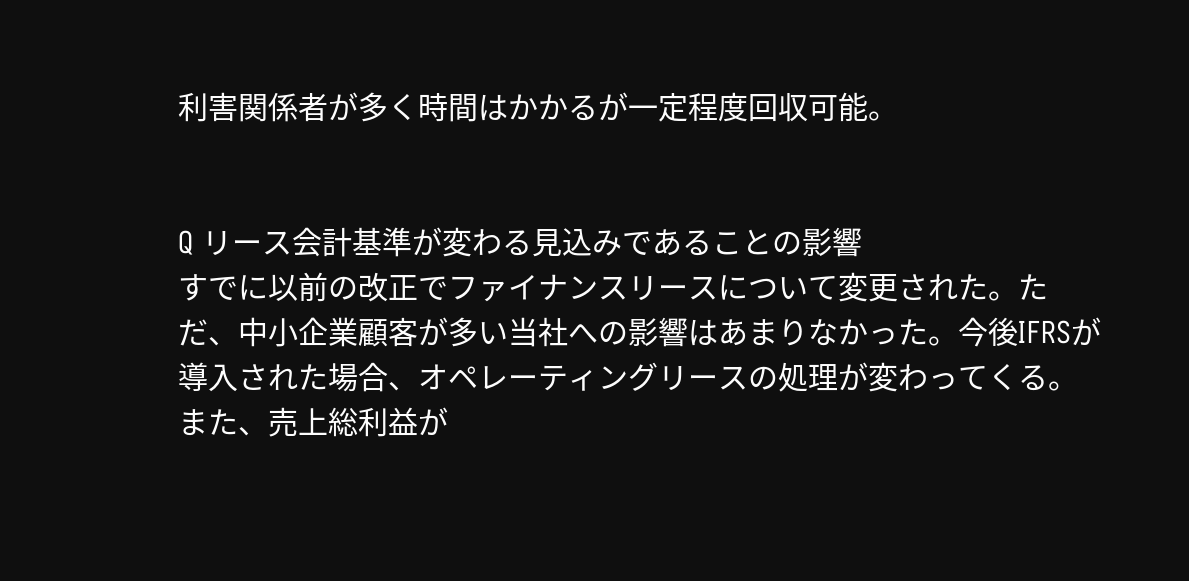利害関係者が多く時間はかかるが一定程度回収可能。


Q リース会計基準が変わる見込みであることの影響
すでに以前の改正でファイナンスリースについて変更された。ただ、中小企業顧客が多い当社への影響はあまりなかった。今後IFRSが導入された場合、オペレーティングリースの処理が変わってくる。
また、売上総利益が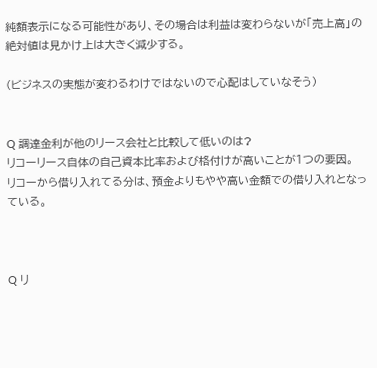純額表示になる可能性があり、その場合は利益は変わらないが「売上高」の絶対値は見かけ上は大きく減少する。

(ビジネスの実態が変わるわけではないので心配はしていなそう)


Q 調達金利が他のリース会社と比較して低いのは?
リコーリース自体の自己資本比率および格付けが高いことが1つの要因。
リコーから借り入れてる分は、預金よりもやや高い金額での借り入れとなっている。



Q リ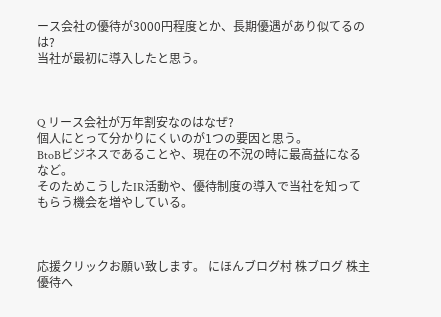ース会社の優待が3000円程度とか、長期優遇があり似てるのは?
当社が最初に導入したと思う。



Q リース会社が万年割安なのはなぜ?
個人にとって分かりにくいのが1つの要因と思う。
BtoBビジネスであることや、現在の不況の時に最高益になるなど。
そのためこうしたIR活動や、優待制度の導入で当社を知ってもらう機会を増やしている。



応援クリックお願い致します。 にほんブログ村 株ブログ 株主優待へ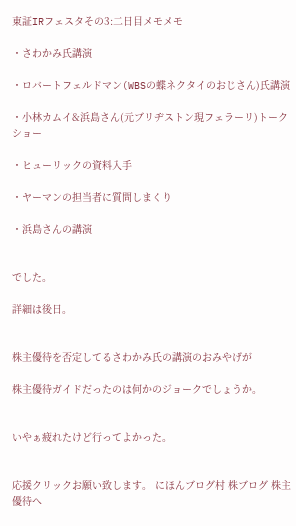東証IRフェスタその3:二日目メモメモ

・さわかみ氏講演

・ロバートフェルドマン(WBSの蝶ネクタイのおじさん)氏講演

・小林カムイ&浜島さん(元ブリヂストン現フェラーリ)トークショー

・ヒューリックの資料入手

・ヤーマンの担当者に質問しまくり

・浜島さんの講演


でした。

詳細は後日。


株主優待を否定してるさわかみ氏の講演のおみやげが

株主優待ガイドだったのは何かのジョークでしょうか。


いやぁ疲れたけど行ってよかった。


応援クリックお願い致します。 にほんブログ村 株ブログ 株主優待へ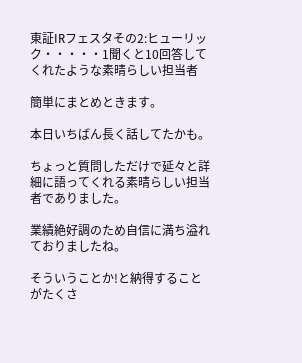東証IRフェスタその2:ヒューリック・・・・・1聞くと10回答してくれたような素晴らしい担当者

簡単にまとめときます。

本日いちばん長く話してたかも。

ちょっと質問しただけで延々と詳細に語ってくれる素晴らしい担当者でありました。

業績絶好調のため自信に満ち溢れておりましたね。

そういうことか!と納得することがたくさ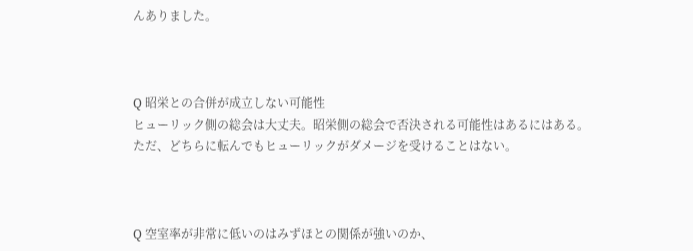んありました。



Q 昭栄との合併が成立しない可能性
ヒューリック側の総会は大丈夫。昭栄側の総会で否決される可能性はあるにはある。
ただ、どちらに転んでもヒューリックがダメージを受けることはない。



Q 空室率が非常に低いのはみずほとの関係が強いのか、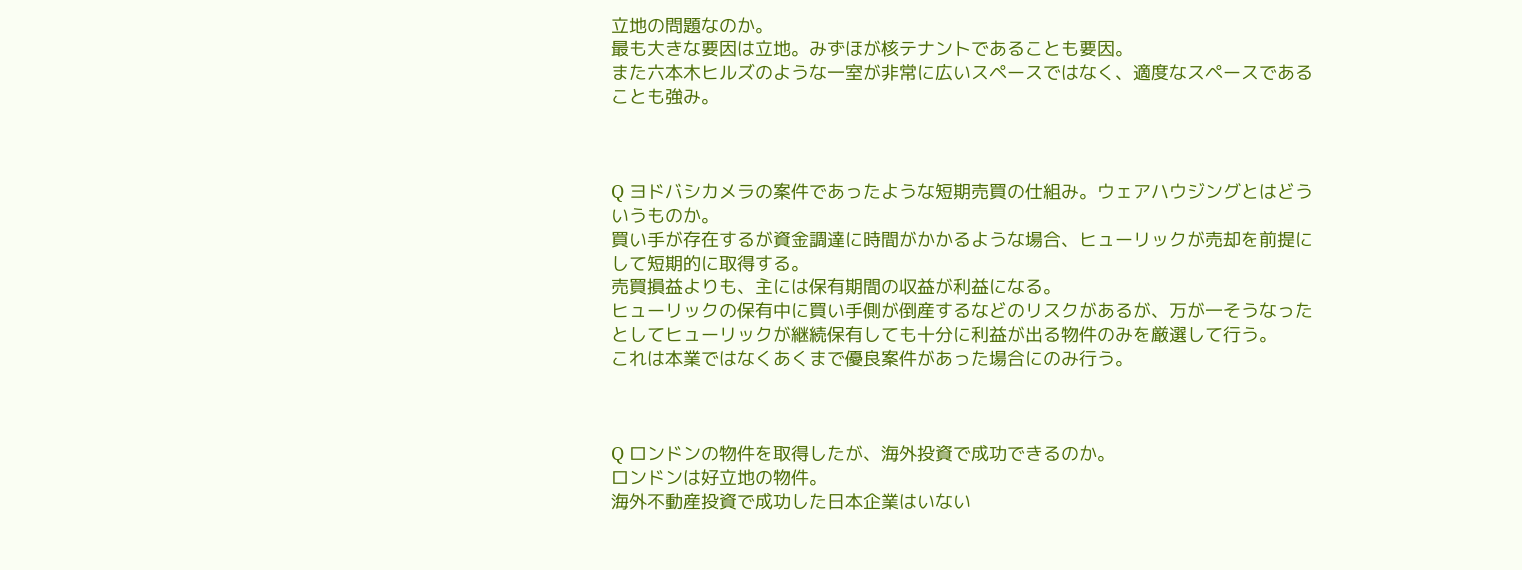立地の問題なのか。
最も大きな要因は立地。みずほが核テナントであることも要因。
また六本木ヒルズのような一室が非常に広いスペースではなく、適度なスペースであることも強み。



Q ヨドバシカメラの案件であったような短期売買の仕組み。ウェアハウジングとはどういうものか。
買い手が存在するが資金調達に時間がかかるような場合、ヒューリックが売却を前提にして短期的に取得する。
売買損益よりも、主には保有期間の収益が利益になる。
ヒューリックの保有中に買い手側が倒産するなどのリスクがあるが、万が一そうなったとしてヒューリックが継続保有しても十分に利益が出る物件のみを厳選して行う。
これは本業ではなくあくまで優良案件があった場合にのみ行う。



Q ロンドンの物件を取得したが、海外投資で成功できるのか。
ロンドンは好立地の物件。
海外不動産投資で成功した日本企業はいない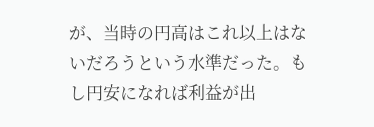が、当時の円高はこれ以上はないだろうという水準だった。もし円安になれば利益が出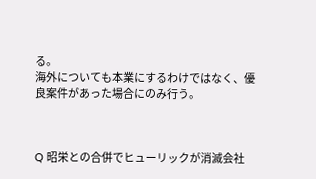る。
海外についても本業にするわけではなく、優良案件があった場合にのみ行う。



Q 昭栄との合併でヒューリックが消滅会社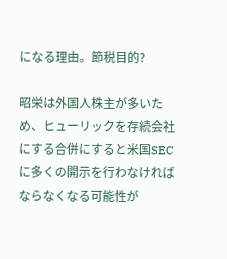になる理由。節税目的?

昭栄は外国人株主が多いため、ヒューリックを存続会社にする合併にすると米国SECに多くの開示を行わなければならなくなる可能性が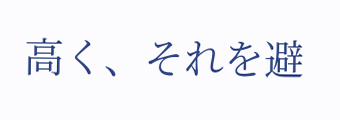高く、それを避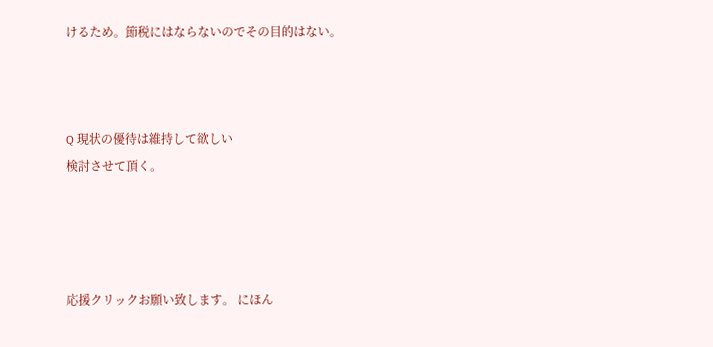けるため。節税にはならないのでその目的はない。



Q 現状の優待は維持して欲しい
検討させて頂く。




応援クリックお願い致します。 にほん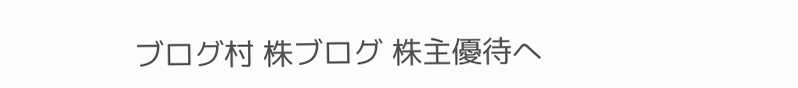ブログ村 株ブログ 株主優待へ